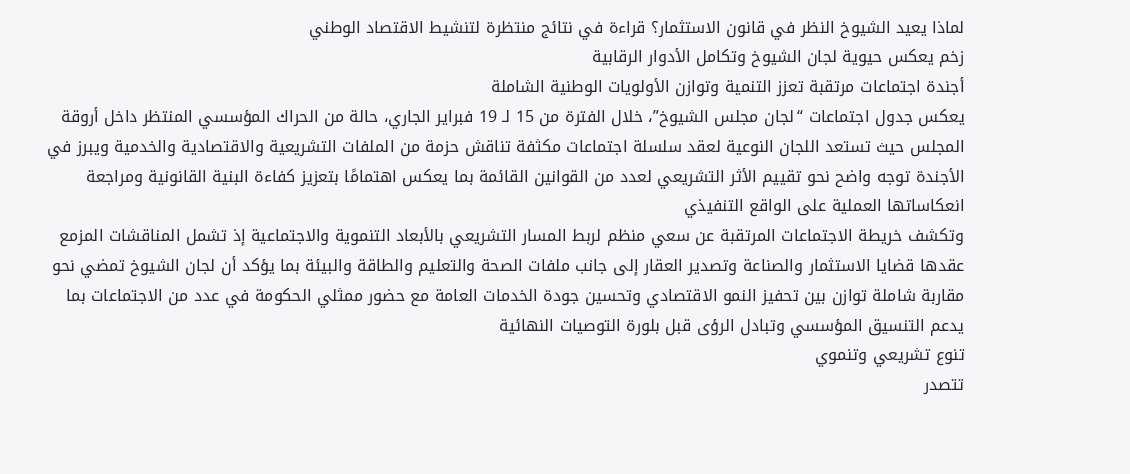لماذا يعيد الشيوخ النظر في قانون الاستثمار؟ قراءة في نتائج منتظرة لتنشيط الاقتصاد الوطني
زخم يعكس حيوية لجان الشيوخ وتكامل الأدوار الرقابية
أجندة اجتماعات مرتقبة تعزز التنمية وتوازن الأولويات الوطنية الشاملة
يعكس جدول اجتماعات “لجان مجلس الشيوخ”، خلال الفترة من 15 لـ 19 فبراير الجاري، حالة من الحراك المؤسسي المنتظر داخل أروقة المجلس حيث تستعد اللجان النوعية لعقد سلسلة اجتماعات مكثفة تناقش حزمة من الملفات التشريعية والاقتصادية والخدمية ويبرز في الأجندة توجه واضح نحو تقييم الأثر التشريعي لعدد من القوانين القائمة بما يعكس اهتمامًا بتعزيز كفاءة البنية القانونية ومراجعة انعكاساتها العملية على الواقع التنفيذي
وتكشف خريطة الاجتماعات المرتقبة عن سعي منظم لربط المسار التشريعي بالأبعاد التنموية والاجتماعية إذ تشمل المناقشات المزمع عقدها قضايا الاستثمار والصناعة وتصدير العقار إلى جانب ملفات الصحة والتعليم والطاقة والبيئة بما يؤكد أن لجان الشيوخ تمضي نحو مقاربة شاملة توازن بين تحفيز النمو الاقتصادي وتحسين جودة الخدمات العامة مع حضور ممثلي الحكومة في عدد من الاجتماعات بما يدعم التنسيق المؤسسي وتبادل الرؤى قبل بلورة التوصيات النهائية
تنوع تشريعي وتنموي
تتصدر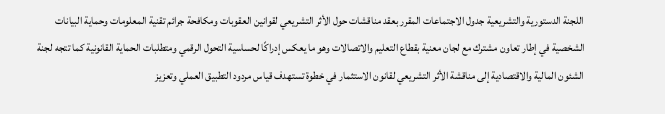اللجنة الدستورية والتشريعية جدول الاجتماعات المقرر بعقد مناقشات حول الأثر التشريعي لقوانين العقوبات ومكافحة جرائم تقنية المعلومات وحماية البيانات الشخصية في إطار تعاون مشترك مع لجان معنية بقطاع التعليم والاتصالات وهو ما يعكس إدراكًا لحساسية التحول الرقمي ومتطلبات الحماية القانونية كما تتجه لجنة الشئون المالية والاقتصادية إلى مناقشة الأثر التشريعي لقانون الاستثمار في خطوة تستهدف قياس مردود التطبيق العملي وتعزيز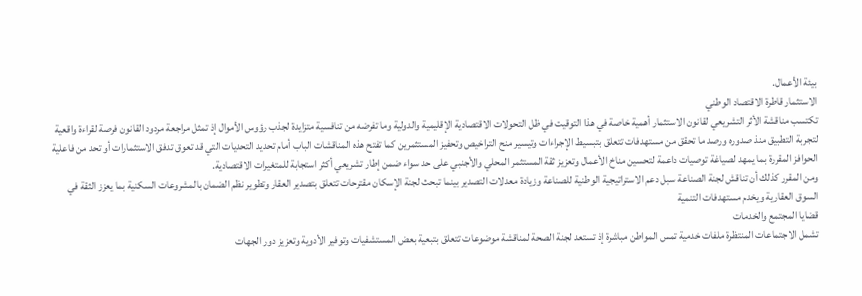بيئة الأعمال.
الاستثمار قاطرة الاقتصاد الوطني
تكتسب مناقشة الأثر التشريعي لقانون الاستثمار أهمية خاصة في هذا التوقيت في ظل التحولات الاقتصادية الإقليمية والدولية وما تفرضه من تنافسية متزايدة لجذب رؤوس الأموال إذ تمثل مراجعة مردود القانون فرصة لقراءة واقعية لتجربة التطبيق منذ صدوره ورصد ما تحقق من مستهدفات تتعلق بتبسيط الإجراءات وتيسير منح التراخيص وتحفيز المستثمرين كما تفتح هذه المناقشات الباب أمام تحديد التحديات التي قد تعوق تدفق الاستثمارات أو تحد من فاعلية الحوافز المقررة بما يمهد لصياغة توصيات داعمة لتحسين مناخ الأعمال وتعزيز ثقة المستثمر المحلي والأجنبي على حد سواء ضمن إطار تشريعي أكثر استجابة للمتغيرات الاقتصادية.
ومن المقرر كذلك أن تناقش لجنة الصناعة سبل دعم الاستراتيجية الوطنية للصناعة وزيادة معدلات التصدير بينما تبحث لجنة الإسكان مقترحات تتعلق بتصدير العقار وتطوير نظم الضمان بالمشروعات السكنية بما يعزز الثقة في السوق العقارية ويخدم مستهدفات التنمية
قضايا المجتمع والخدمات
تشمل الاجتماعات المنتظرة ملفات خدمية تمس المواطن مباشرة إذ تستعد لجنة الصحة لمناقشة موضوعات تتعلق بتبعية بعض المستشفيات وتوفير الأدوية وتعزيز دور الجهات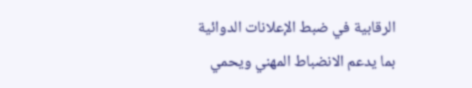الرقابية في ضبط الإعلانات الدوائية بما يدعم الانضباط المهني ويحمي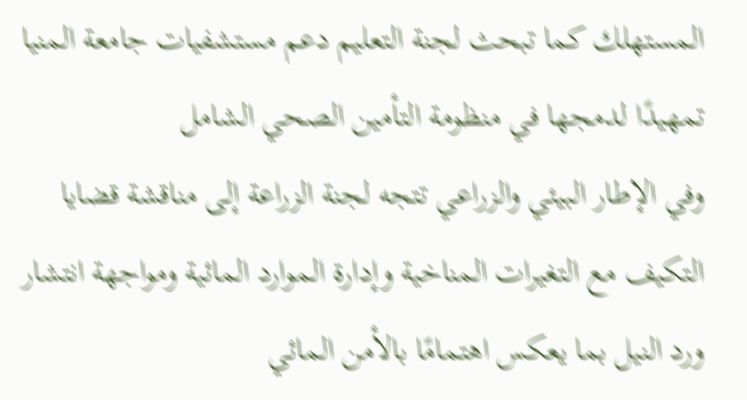المستهلك كما تبحث لجنة التعليم دعم مستشفيات جامعة المنيا تمهيدًا لدمجها في منظومة التأمين الصحي الشامل
وفي الإطار البيئي والزراعي تتجه لجنة الزراعة إلى مناقشة قضايا التكيف مع التغيرات المناخية وإدارة الموارد المائية ومواجهة انتشار ورد النيل بما يعكس اهتمامًا بالأمن المائي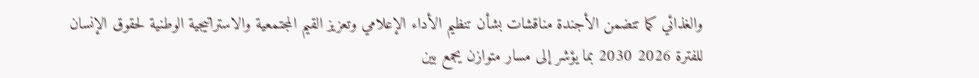والغذائي كما تتضمن الأجندة مناقشات بشأن تنظيم الأداء الإعلامي وتعزيز القيم المجتمعية والاستراتيجية الوطنية لحقوق الإنسان للفترة 2026 2030 بما يؤشر إلى مسار متوازن يجمع بين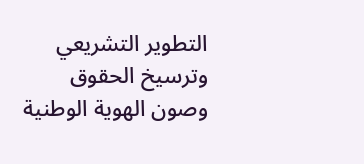التطوير التشريعي وترسيخ الحقوق وصون الهوية الوطنية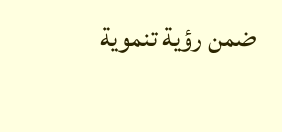ضمن رؤية تنموية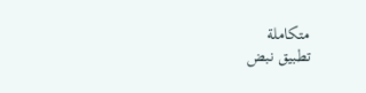متكاملة
تطبيق نبض